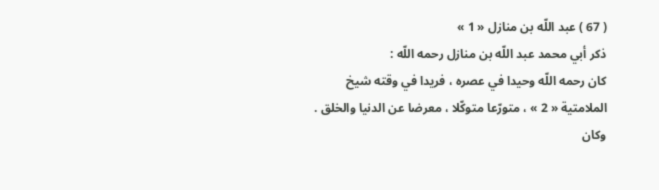( 67 ) عبد اللّه بن منازل « 1 »
ذكر أبي محمد عبد اللّه بن منازل رحمه اللّه :
كان رحمه اللّه وحيدا في عصره ، فريدا في وقته شيخ الملامتية « 2 » ، متورّعا متوكّلا ، معرضا عن الدنيا والخلق .
وكان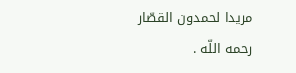مريدا لحمدون القصّار رحمه اللّه .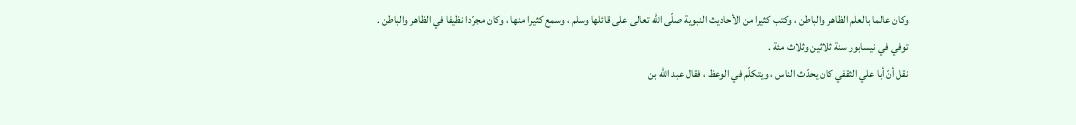وكان عالما بالعلم الظاهر والباطن ، وكتب كثيرا من الأحاديث النبوية صلّى اللّه تعالى على قائلها وسلم ، وسمع كثيرا منها ، وكان مجرّدا نظيفا في الظاهر والباطن .
توفي في نيسابور سنة ثلاثين وثلاث مئة .
نقل أنّ أبا علي الثقفي كان يحدّث الناس ، ويتكلّم في الوعظ ، فقال عبد اللّه بن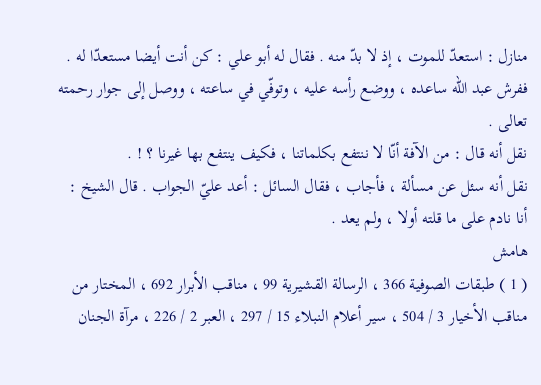منازل : استعدّ للموت ، إذ لا بدّ منه . فقال له أبو علي : كن أنت أيضا مستعدّا له . ففرش عبد اللّه ساعده ، ووضع رأسه عليه ، وتوفّي في ساعته ، ووصل إلى جوار رحمته تعالى .
نقل أنه قال : من الآفة أنّا لا ننتفع بكلماتنا ، فكيف ينتفع بها غيرنا ؟ ! .
نقل أنه سئل عن مسألة ، فأجاب ، فقال السائل : أعد عليّ الجواب . قال الشيخ : أنا نادم على ما قلته أولا ، ولم يعد .
هامش
( 1 ) طبقات الصوفية 366 ، الرسالة القشيرية 99 ، مناقب الأبرار 692 ، المختار من مناقب الأخيار 3 / 504 ، سير أعلام النبلاء 15 / 297 ، العبر 2 / 226 ، مرآة الجنان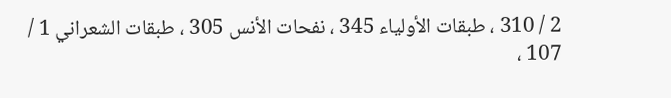2 / 310 ، طبقات الأولياء 345 ، نفحات الأنس 305 ، طبقات الشعراني 1 / 107 ،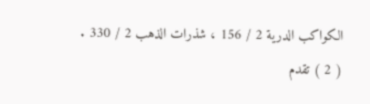الكواكب الدرية 2 / 156 ، شذرات الذهب 2 / 330 .
( 2 ) تقدم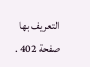التعريف بها صفحة 402 .